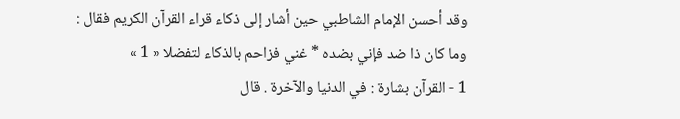وقد أحسن الإمام الشاطبي حين أشار إلى ذكاء قراء القرآن الكريم فقال :
وما كان ذا ضد فإني بضده * غني فزاحم بالذكاء لتفضلا « 1 »
1 - القرآن بشارة : في الدنيا والآخرة . قال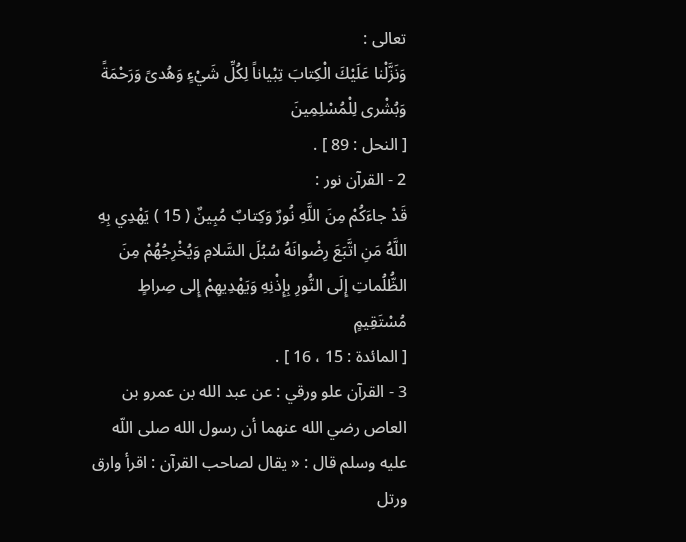تعالى :
وَنَزَّلْنا عَلَيْكَ الْكِتابَ تِبْياناً لِكُلِّ شَيْءٍ وَهُدىً وَرَحْمَةً وَبُشْرى لِلْمُسْلِمِينَ
[ النحل : 89 ] .
2 - القرآن نور :
قَدْ جاءَكُمْ مِنَ اللَّهِ نُورٌ وَكِتابٌ مُبِينٌ ( 15 ) يَهْدِي بِهِ اللَّهُ مَنِ اتَّبَعَ رِضْوانَهُ سُبُلَ السَّلامِ وَيُخْرِجُهُمْ مِنَ الظُّلُماتِ إِلَى النُّورِ بِإِذْنِهِ وَيَهْدِيهِمْ إِلى صِراطٍ مُسْتَقِيمٍ
[ المائدة : 15 ، 16 ] .
3 - القرآن علو ورقي : عن عبد الله بن عمرو بن العاص رضي الله عنهما أن رسول الله صلى اللّه عليه وسلم قال : « يقال لصاحب القرآن : اقرأ وارق ورتل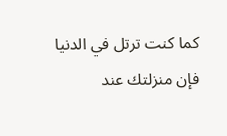كما كنت ترتل في الدنيا فإن منزلتك عند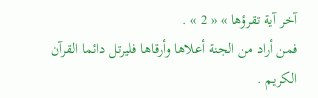آخر آية تقرؤها » « 2 » .
فمن أراد من الجنة أعلاها وأرقاها فليرتل دائما القرآن الكريم .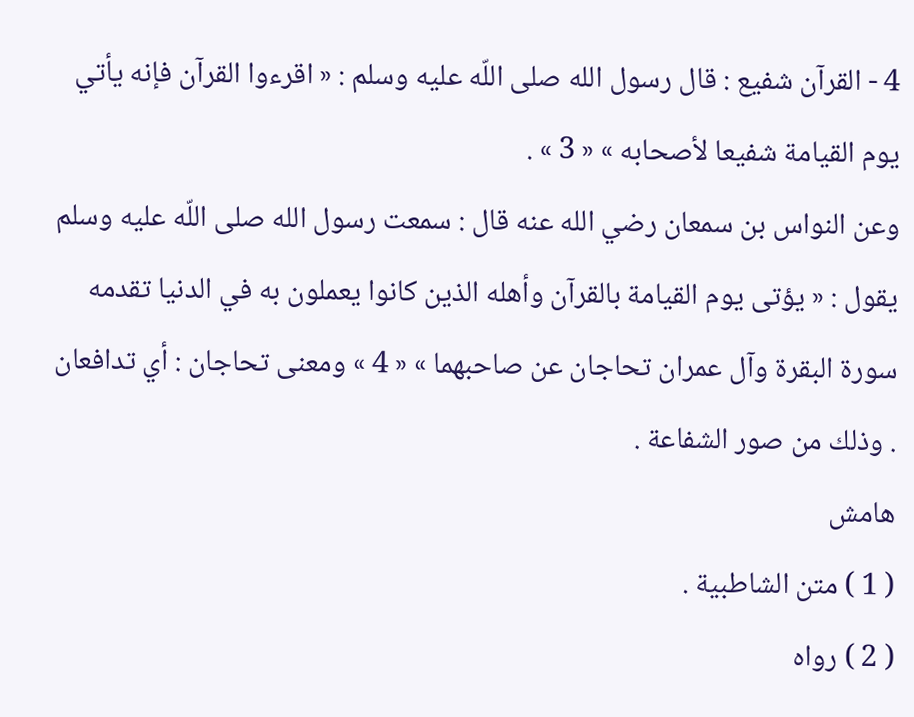4 - القرآن شفيع : قال رسول الله صلى اللّه عليه وسلم : « اقرءوا القرآن فإنه يأتي يوم القيامة شفيعا لأصحابه » « 3 » .
وعن النواس بن سمعان رضي الله عنه قال : سمعت رسول الله صلى اللّه عليه وسلم يقول : « يؤتى يوم القيامة بالقرآن وأهله الذين كانوا يعملون به في الدنيا تقدمه سورة البقرة وآل عمران تحاجان عن صاحبهما » « 4 » ومعنى تحاجان : أي تدافعان . وذلك من صور الشفاعة .
هامش
( 1 ) متن الشاطبية .
( 2 ) رواه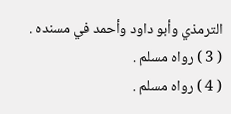الترمذي وأبو داود وأحمد في مسنده .
( 3 ) رواه مسلم .
( 4 ) رواه مسلم .